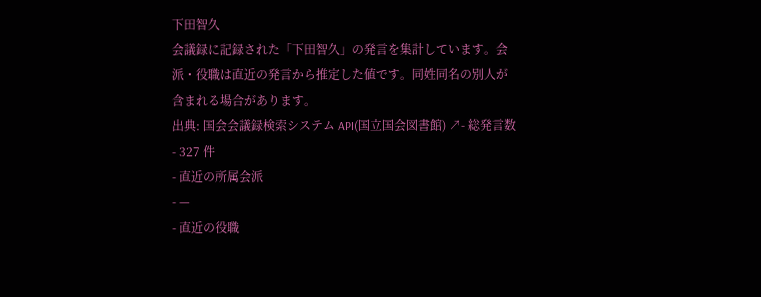下田智久
会議録に記録された「下田智久」の発言を集計しています。会派・役職は直近の発言から推定した値です。同姓同名の別人が含まれる場合があります。
出典: 国会会議録検索システム API(国立国会図書館) ↗- 総発言数
- 327 件
- 直近の所属会派
- —
- 直近の役職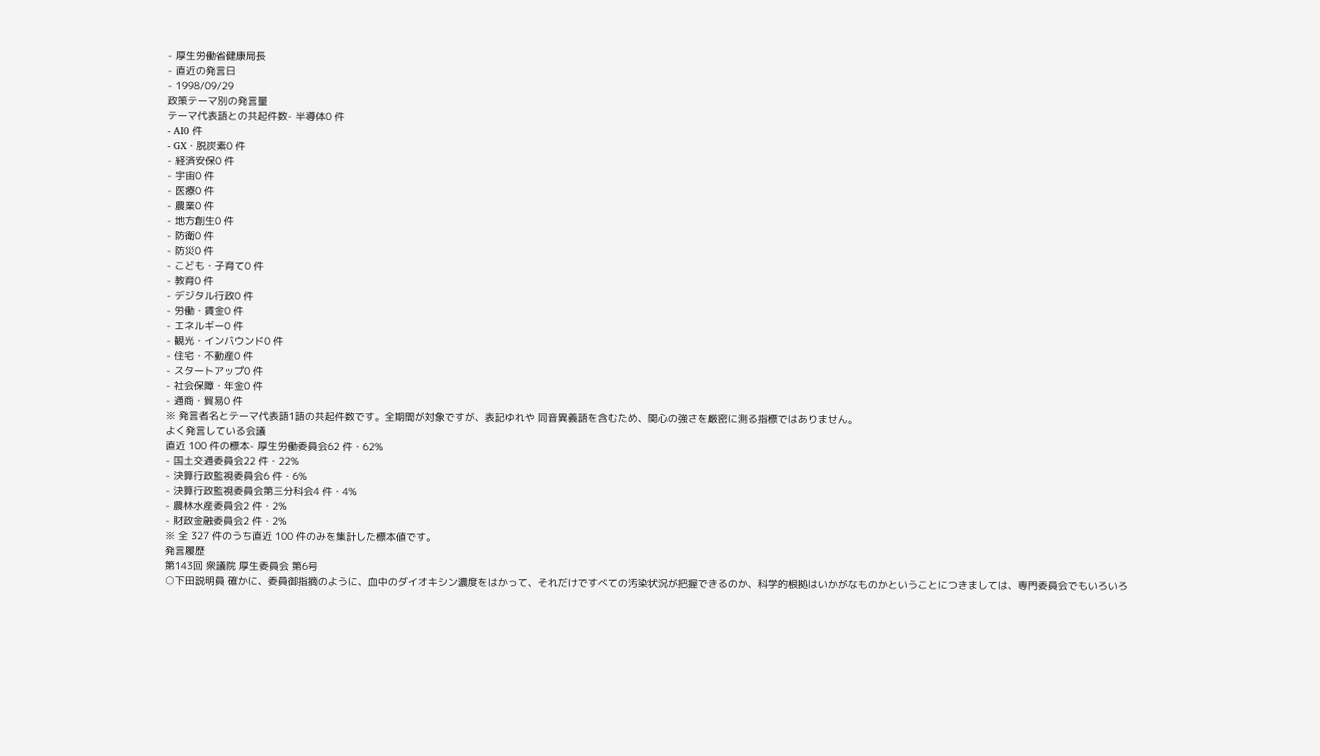- 厚生労働省健康局長
- 直近の発言日
- 1998/09/29
政策テーマ別の発言量
テーマ代表語との共起件数- 半導体0 件
- AI0 件
- GX・脱炭素0 件
- 経済安保0 件
- 宇宙0 件
- 医療0 件
- 農業0 件
- 地方創生0 件
- 防衛0 件
- 防災0 件
- こども・子育て0 件
- 教育0 件
- デジタル行政0 件
- 労働・賃金0 件
- エネルギー0 件
- 観光・インバウンド0 件
- 住宅・不動産0 件
- スタートアップ0 件
- 社会保障・年金0 件
- 通商・貿易0 件
※ 発言者名とテーマ代表語1語の共起件数です。全期間が対象ですが、表記ゆれや 同音異義語を含むため、関心の強さを厳密に測る指標ではありません。
よく発言している会議
直近 100 件の標本- 厚生労働委員会62 件・62%
- 国土交通委員会22 件・22%
- 決算行政監視委員会6 件・6%
- 決算行政監視委員会第三分科会4 件・4%
- 農林水産委員会2 件・2%
- 財政金融委員会2 件・2%
※ 全 327 件のうち直近 100 件のみを集計した標本値です。
発言履歴
第143回 衆議院 厚生委員会 第6号
○下田説明員 確かに、委員御指摘のように、血中のダイオキシン濃度をはかって、それだけですべての汚染状況が把握できるのか、科学的根拠はいかがなものかということにつきましては、専門委員会でもいろいろ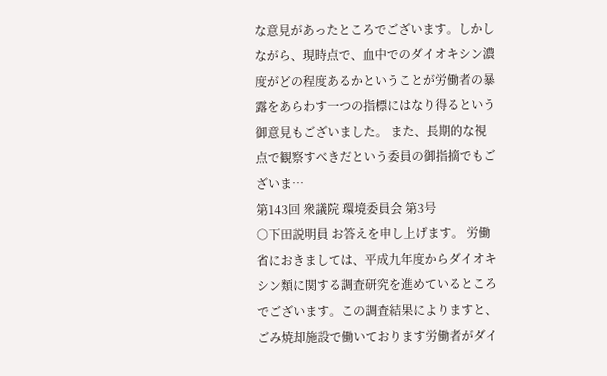な意見があったところでございます。しかしながら、現時点で、血中でのダイオキシン濃度がどの程度あるかということが労働者の暴露をあらわす一つの指標にはなり得るという御意見もございました。 また、長期的な視点で観察すべきだという委員の御指摘でもございま…
第143回 衆議院 環境委員会 第3号
○下田説明員 お答えを申し上げます。 労働省におきましては、平成九年度からダイオキシン類に関する調査研究を進めているところでございます。この調査結果によりますと、ごみ焼却施設で働いております労働者がダイ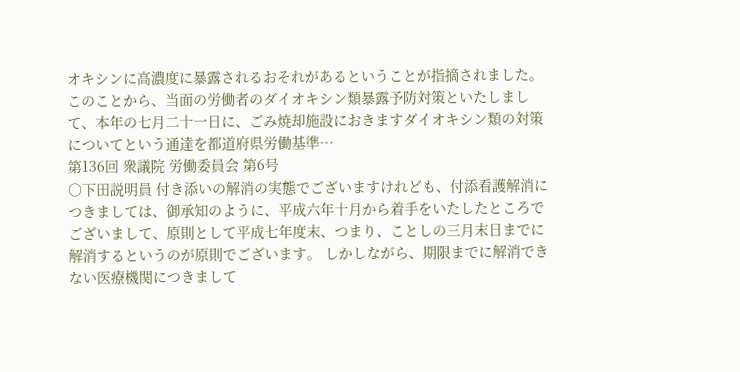オキシンに高濃度に暴露されるおそれがあるということが指摘されました。このことから、当面の労働者のダイオキシン類暴露予防対策といたしまして、本年の七月二十一日に、ごみ焼却施設におきますダイオキシン類の対策についてという通達を都道府県労働基準…
第136回 衆議院 労働委員会 第6号
○下田説明員 付き添いの解消の実態でございますけれども、付添看護解消につきましては、御承知のように、平成六年十月から着手をいたしたところでございまして、原則として平成七年度末、つまり、ことしの三月末日までに解消するというのが原則でございます。 しかしながら、期限までに解消できない医療機関につきまして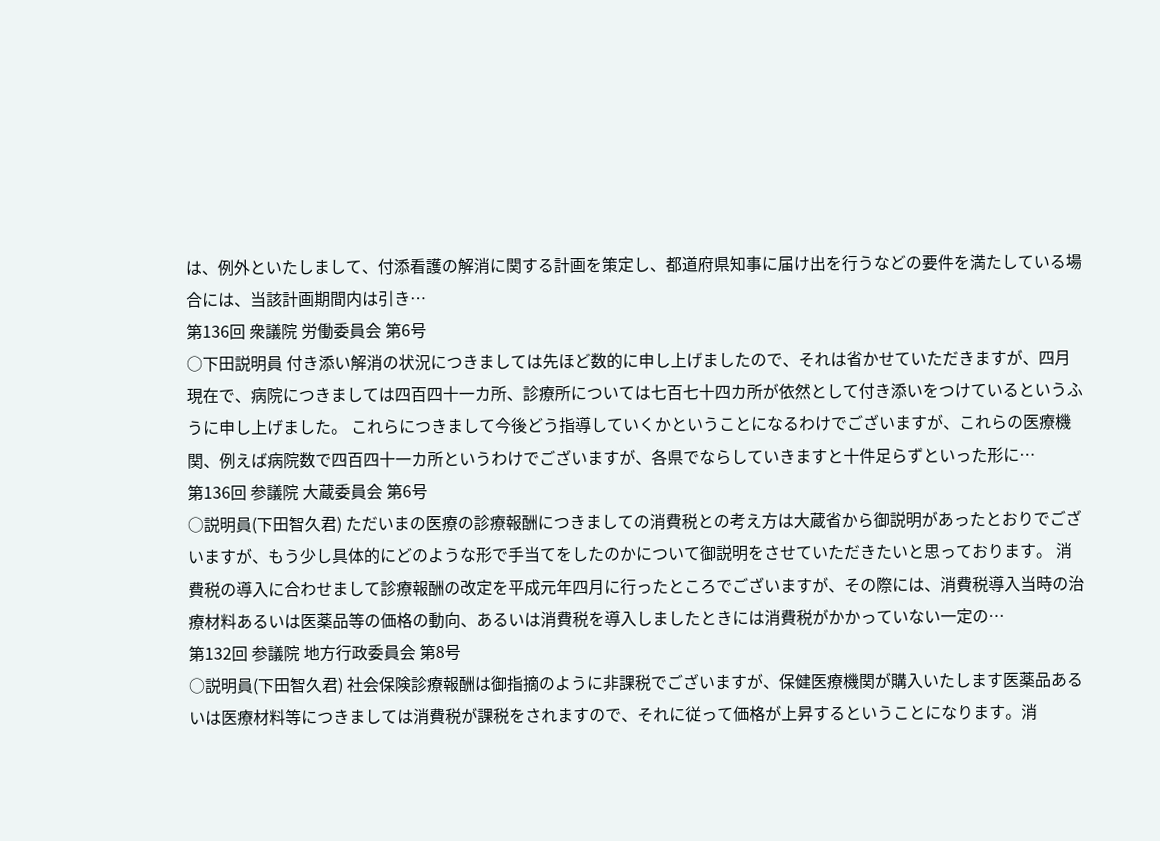は、例外といたしまして、付添看護の解消に関する計画を策定し、都道府県知事に届け出を行うなどの要件を満たしている場合には、当該計画期間内は引き…
第136回 衆議院 労働委員会 第6号
○下田説明員 付き添い解消の状況につきましては先ほど数的に申し上げましたので、それは省かせていただきますが、四月現在で、病院につきましては四百四十一カ所、診療所については七百七十四カ所が依然として付き添いをつけているというふうに申し上げました。 これらにつきまして今後どう指導していくかということになるわけでございますが、これらの医療機関、例えば病院数で四百四十一カ所というわけでございますが、各県でならしていきますと十件足らずといった形に…
第136回 参議院 大蔵委員会 第6号
○説明員(下田智久君) ただいまの医療の診療報酬につきましての消費税との考え方は大蔵省から御説明があったとおりでございますが、もう少し具体的にどのような形で手当てをしたのかについて御説明をさせていただきたいと思っております。 消費税の導入に合わせまして診療報酬の改定を平成元年四月に行ったところでございますが、その際には、消費税導入当時の治療材料あるいは医薬品等の価格の動向、あるいは消費税を導入しましたときには消費税がかかっていない一定の…
第132回 参議院 地方行政委員会 第8号
○説明員(下田智久君) 社会保険診療報酬は御指摘のように非課税でございますが、保健医療機関が購入いたします医薬品あるいは医療材料等につきましては消費税が課税をされますので、それに従って価格が上昇するということになります。消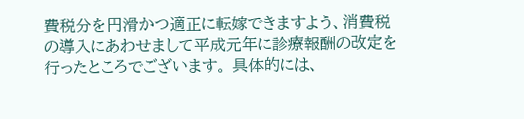費税分を円滑かつ適正に転嫁できますよう、消費税の導入にあわせまして平成元年に診療報酬の改定を行ったところでございます。 具体的には、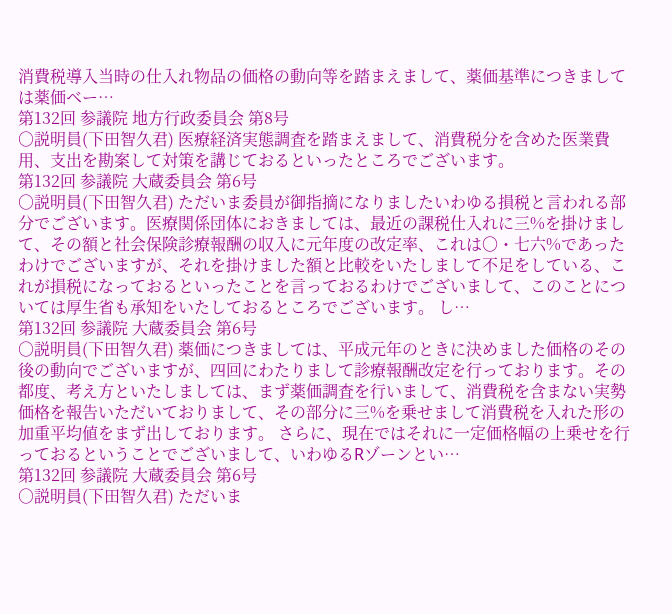消費税導入当時の仕入れ物品の価格の動向等を踏まえまして、薬価基準につきましては薬価ベー…
第132回 参議院 地方行政委員会 第8号
○説明員(下田智久君) 医療経済実態調査を踏まえまして、消費税分を含めた医業費用、支出を勘案して対策を講じておるといったところでございます。
第132回 参議院 大蔵委員会 第6号
○説明員(下田智久君) ただいま委員が御指摘になりましたいわゆる損税と言われる部分でございます。医療関係団体におきましては、最近の課税仕入れに三%を掛けまして、その額と社会保険診療報酬の収入に元年度の改定率、これは〇・七六%であったわけでございますが、それを掛けました額と比較をいたしまして不足をしている、これが損税になっておるといったことを言っておるわけでございまして、このことについては厚生省も承知をいたしておるところでございます。 し…
第132回 参議院 大蔵委員会 第6号
○説明員(下田智久君) 薬価につきましては、平成元年のときに決めました価格のその後の動向でございますが、四回にわたりまして診療報酬改定を行っております。その都度、考え方といたしましては、まず薬価調査を行いまして、消費税を含まない実勢価格を報告いただいておりまして、その部分に三%を乗せまして消費税を入れた形の加重平均値をまず出しております。 さらに、現在ではそれに一定価格幅の上乗せを行っておるということでございまして、いわゆるRゾーンとい…
第132回 参議院 大蔵委員会 第6号
○説明員(下田智久君) ただいま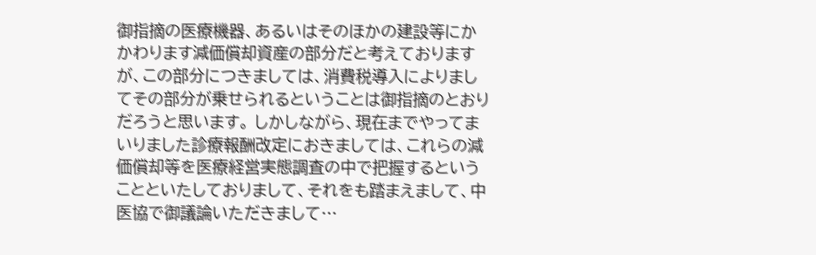御指摘の医療機器、あるいはそのほかの建設等にかかわります減価償却資産の部分だと考えておりますが、この部分につきましては、消費税導入によりましてその部分が乗せられるということは御指摘のとおりだろうと思います。 しかしながら、現在までやってまいりました診療報酬改定におきましては、これらの減価償却等を医療経営実態調査の中で把握するということといたしておりまして、それをも踏まえまして、中医協で御議論いただきまして…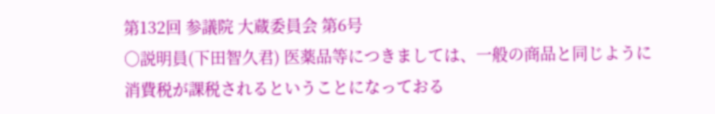第132回 参議院 大蔵委員会 第6号
○説明員(下田智久君) 医薬品等につきましては、一般の商品と同じように消費税が課税されるということになっておる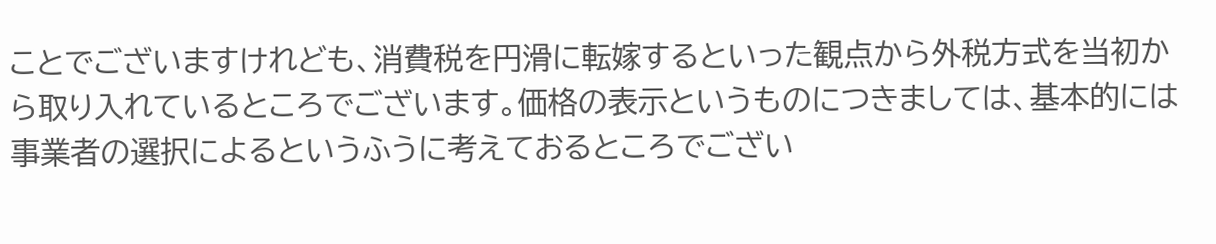ことでございますけれども、消費税を円滑に転嫁するといった観点から外税方式を当初から取り入れているところでございます。価格の表示というものにつきましては、基本的には事業者の選択によるというふうに考えておるところでござい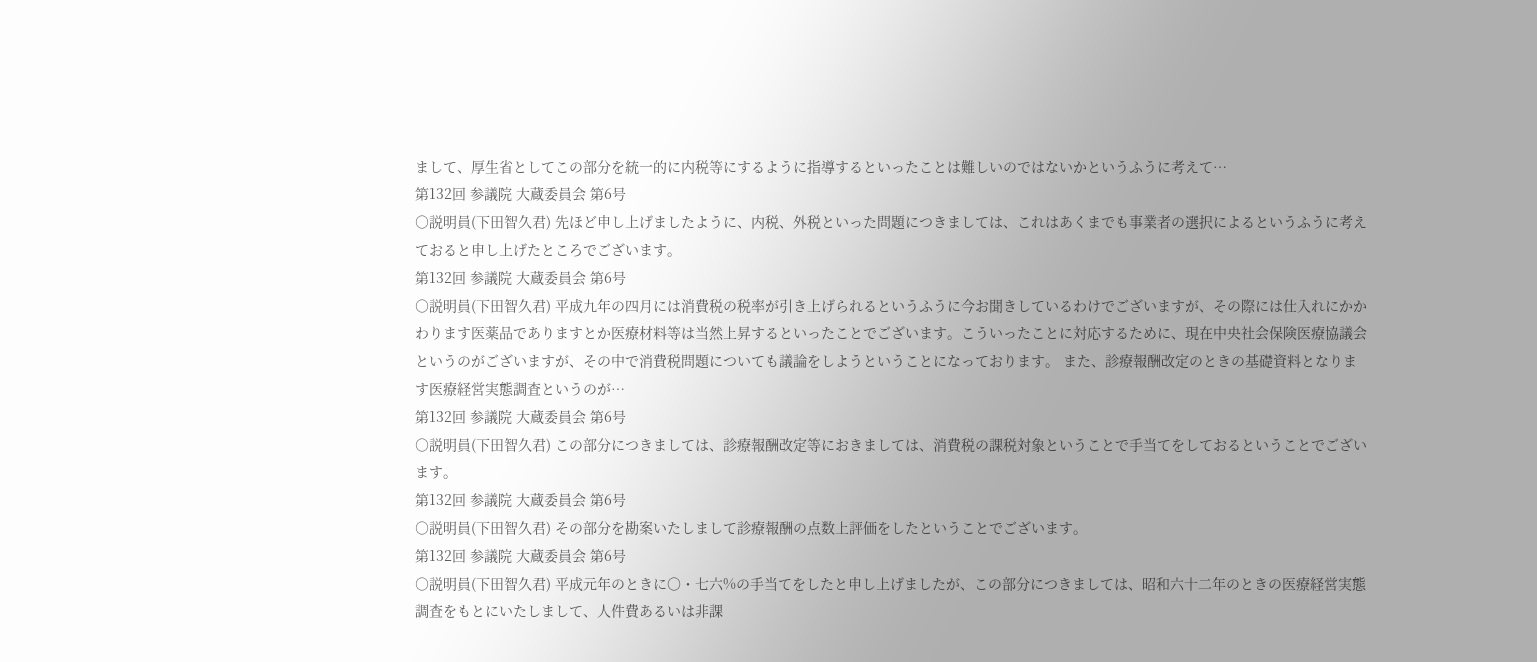まして、厚生省としてこの部分を統一的に内税等にするように指導するといったことは難しいのではないかというふうに考えて…
第132回 参議院 大蔵委員会 第6号
○説明員(下田智久君) 先ほど申し上げましたように、内税、外税といった問題につきましては、これはあくまでも事業者の選択によるというふうに考えておると申し上げたところでございます。
第132回 参議院 大蔵委員会 第6号
○説明員(下田智久君) 平成九年の四月には消費税の税率が引き上げられるというふうに今お聞きしているわけでございますが、その際には仕入れにかかわります医薬品でありますとか医療材料等は当然上昇するといったことでございます。こういったことに対応するために、現在中央社会保険医療協議会というのがございますが、その中で消費税問題についても議論をしようということになっております。 また、診療報酬改定のときの基礎資料となります医療経営実態調査というのが…
第132回 参議院 大蔵委員会 第6号
○説明員(下田智久君) この部分につきましては、診療報酬改定等におきましては、消費税の課税対象ということで手当てをしておるということでございます。
第132回 参議院 大蔵委員会 第6号
○説明員(下田智久君) その部分を勘案いたしまして診療報酬の点数上評価をしたということでございます。
第132回 参議院 大蔵委員会 第6号
○説明員(下田智久君) 平成元年のときに〇・七六%の手当てをしたと申し上げましたが、この部分につきましては、昭和六十二年のときの医療経営実態調査をもとにいたしまして、人件費あるいは非課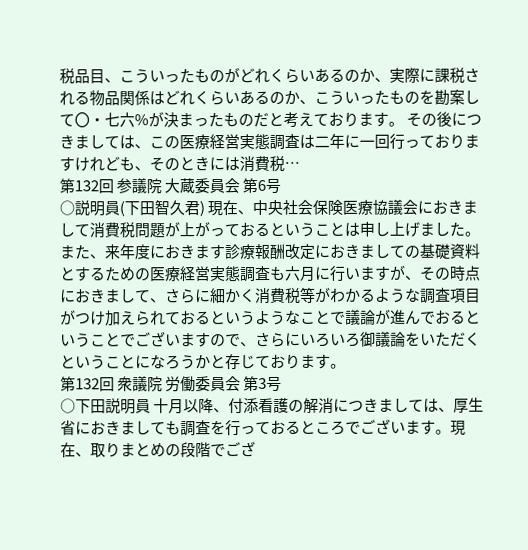税品目、こういったものがどれくらいあるのか、実際に課税される物品関係はどれくらいあるのか、こういったものを勘案して〇・七六%が決まったものだと考えております。 その後につきましては、この医療経営実態調査は二年に一回行っておりますけれども、そのときには消費税…
第132回 参議院 大蔵委員会 第6号
○説明員(下田智久君) 現在、中央社会保険医療協議会におきまして消費税問題が上がっておるということは申し上げました。また、来年度におきます診療報酬改定におきましての基礎資料とするための医療経営実態調査も六月に行いますが、その時点におきまして、さらに細かく消費税等がわかるような調査項目がつけ加えられておるというようなことで議論が進んでおるということでございますので、さらにいろいろ御議論をいただくということになろうかと存じております。
第132回 衆議院 労働委員会 第3号
○下田説明員 十月以降、付添看護の解消につきましては、厚生省におきましても調査を行っておるところでございます。現在、取りまとめの段階でござ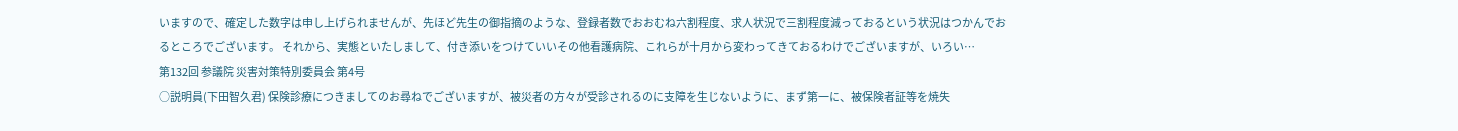いますので、確定した数字は申し上げられませんが、先ほど先生の御指摘のような、登録者数でおおむね六割程度、求人状況で三割程度減っておるという状況はつかんでおるところでございます。 それから、実態といたしまして、付き添いをつけていいその他看護病院、これらが十月から変わってきておるわけでございますが、いろい…
第132回 参議院 災害対策特別委員会 第4号
○説明員(下田智久君) 保険診療につきましてのお尋ねでございますが、被災者の方々が受診されるのに支障を生じないように、まず第一に、被保険者証等を焼失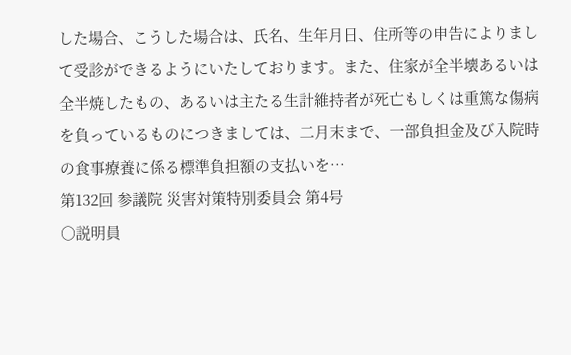した場合、こうした場合は、氏名、生年月日、住所等の申告によりまして受診ができるようにいたしております。また、住家が全半壊あるいは全半焼したもの、あるいは主たる生計維持者が死亡もしくは重篤な傷病を負っているものにつきましては、二月末まで、一部負担金及び入院時の食事療養に係る標準負担額の支払いを…
第132回 参議院 災害対策特別委員会 第4号
○説明員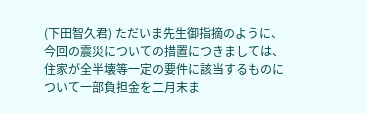(下田智久君) ただいま先生御指摘のように、今回の震災についての措置につきましては、住家が全半壊等一定の要件に該当するものについて一部負担金を二月末ま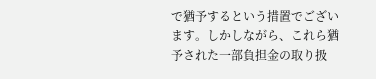で猶予するという措置でございます。しかしながら、これら猶予された一部負担金の取り扱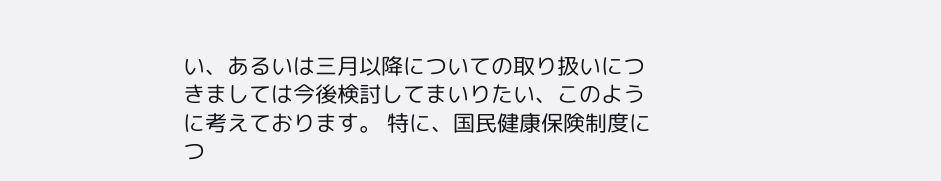い、あるいは三月以降についての取り扱いにつきましては今後検討してまいりたい、このように考えております。 特に、国民健康保険制度につ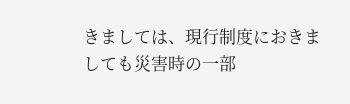きましては、現行制度におきましても災害時の一部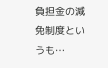負担金の減免制度というも…